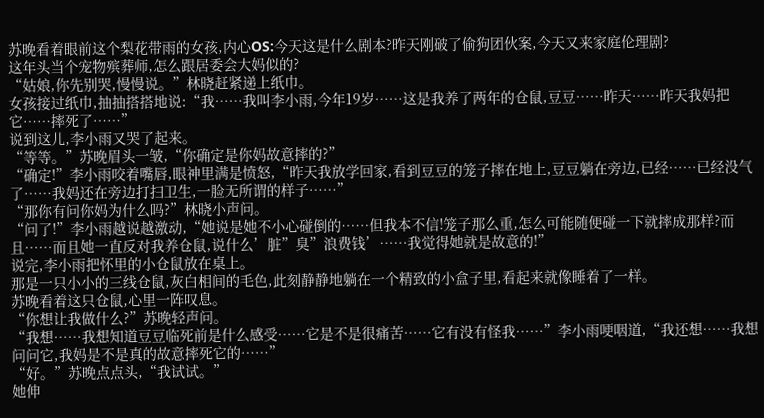苏晚看着眼前这个梨花带雨的女孩,内心OS:今天这是什么剧本?昨天刚破了偷狗团伙案,今天又来家庭伦理剧?
这年头当个宠物殡葬师,怎么跟居委会大妈似的?
“姑娘,你先别哭,慢慢说。”林晓赶紧递上纸巾。
女孩接过纸巾,抽抽搭搭地说:“我……我叫李小雨,今年19岁……这是我养了两年的仓鼠,豆豆……昨天……昨天我妈把它……摔死了……”
说到这儿,李小雨又哭了起来。
“等等。”苏晚眉头一皱,“你确定是你妈故意摔的?”
“确定!”李小雨咬着嘴唇,眼神里满是愤怒,“昨天我放学回家,看到豆豆的笼子摔在地上,豆豆躺在旁边,已经……已经没气了……我妈还在旁边打扫卫生,一脸无所谓的样子……”
“那你有问你妈为什么吗?”林晓小声问。
“问了!”李小雨越说越激动,“她说是她不小心碰倒的……但我本不信!笼子那么重,怎么可能随便碰一下就摔成那样?而且……而且她一直反对我养仓鼠,说什么’脏”臭”浪费钱’……我觉得她就是故意的!”
说完,李小雨把怀里的小仓鼠放在桌上。
那是一只小小的三线仓鼠,灰白相间的毛色,此刻静静地躺在一个精致的小盒子里,看起来就像睡着了一样。
苏晚看着这只仓鼠,心里一阵叹息。
“你想让我做什么?”苏晚轻声问。
“我想……我想知道豆豆临死前是什么感受……它是不是很痛苦……它有没有怪我……”李小雨哽咽道,“我还想……我想问问它,我妈是不是真的故意摔死它的……”
“好。”苏晚点点头,“我试试。”
她伸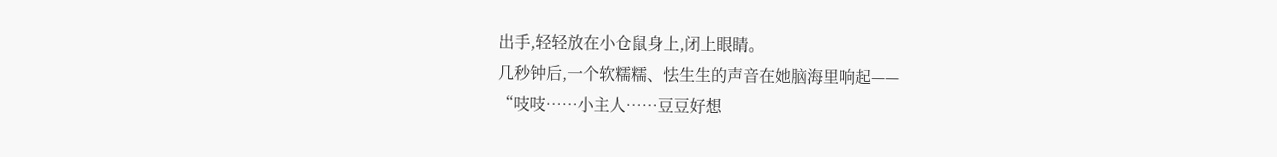出手,轻轻放在小仓鼠身上,闭上眼睛。
几秒钟后,一个软糯糯、怯生生的声音在她脑海里响起——
“吱吱……小主人……豆豆好想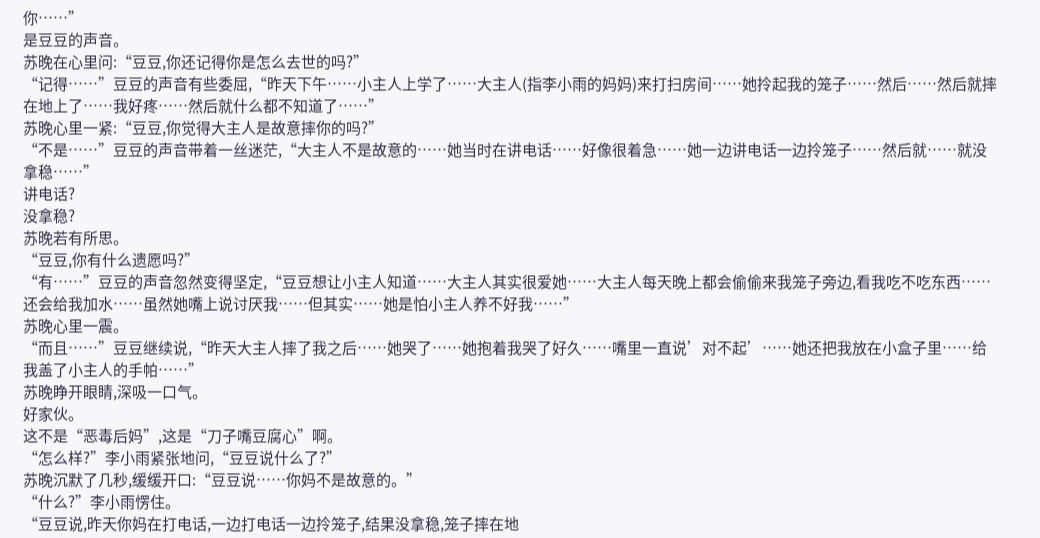你……”
是豆豆的声音。
苏晚在心里问:“豆豆,你还记得你是怎么去世的吗?”
“记得……”豆豆的声音有些委屈,“昨天下午……小主人上学了……大主人(指李小雨的妈妈)来打扫房间……她拎起我的笼子……然后……然后就摔在地上了……我好疼……然后就什么都不知道了……”
苏晚心里一紧:“豆豆,你觉得大主人是故意摔你的吗?”
“不是……”豆豆的声音带着一丝迷茫,“大主人不是故意的……她当时在讲电话……好像很着急……她一边讲电话一边拎笼子……然后就……就没拿稳……”
讲电话?
没拿稳?
苏晚若有所思。
“豆豆,你有什么遗愿吗?”
“有……”豆豆的声音忽然变得坚定,“豆豆想让小主人知道……大主人其实很爱她……大主人每天晚上都会偷偷来我笼子旁边,看我吃不吃东西……还会给我加水……虽然她嘴上说讨厌我……但其实……她是怕小主人养不好我……”
苏晚心里一震。
“而且……”豆豆继续说,“昨天大主人摔了我之后……她哭了……她抱着我哭了好久……嘴里一直说’对不起’……她还把我放在小盒子里……给我盖了小主人的手帕……”
苏晚睁开眼睛,深吸一口气。
好家伙。
这不是“恶毒后妈”,这是“刀子嘴豆腐心”啊。
“怎么样?”李小雨紧张地问,“豆豆说什么了?”
苏晚沉默了几秒,缓缓开口:“豆豆说……你妈不是故意的。”
“什么?”李小雨愣住。
“豆豆说,昨天你妈在打电话,一边打电话一边拎笼子,结果没拿稳,笼子摔在地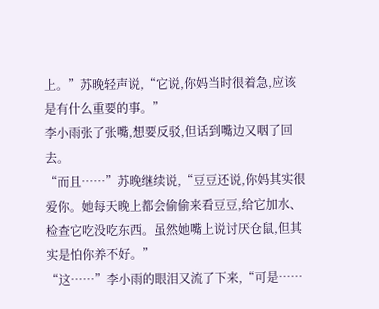上。”苏晚轻声说,“它说,你妈当时很着急,应该是有什么重要的事。”
李小雨张了张嘴,想要反驳,但话到嘴边又咽了回去。
“而且……”苏晚继续说,“豆豆还说,你妈其实很爱你。她每天晚上都会偷偷来看豆豆,给它加水、检查它吃没吃东西。虽然她嘴上说讨厌仓鼠,但其实是怕你养不好。”
“这……”李小雨的眼泪又流了下来,“可是……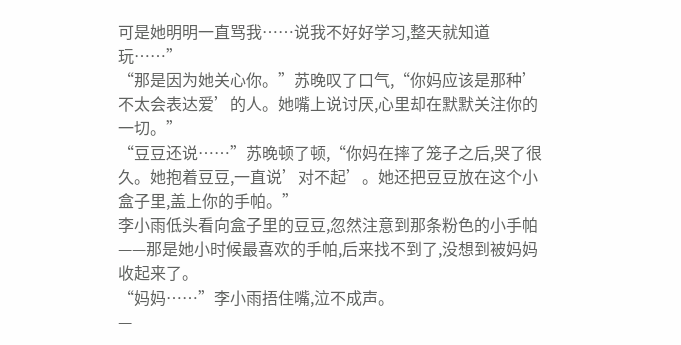可是她明明一直骂我……说我不好好学习,整天就知道玩……”
“那是因为她关心你。”苏晚叹了口气,“你妈应该是那种’不太会表达爱’的人。她嘴上说讨厌,心里却在默默关注你的一切。”
“豆豆还说……”苏晚顿了顿,“你妈在摔了笼子之后,哭了很久。她抱着豆豆,一直说’对不起’。她还把豆豆放在这个小盒子里,盖上你的手帕。”
李小雨低头看向盒子里的豆豆,忽然注意到那条粉色的小手帕——那是她小时候最喜欢的手帕,后来找不到了,没想到被妈妈收起来了。
“妈妈……”李小雨捂住嘴,泣不成声。
—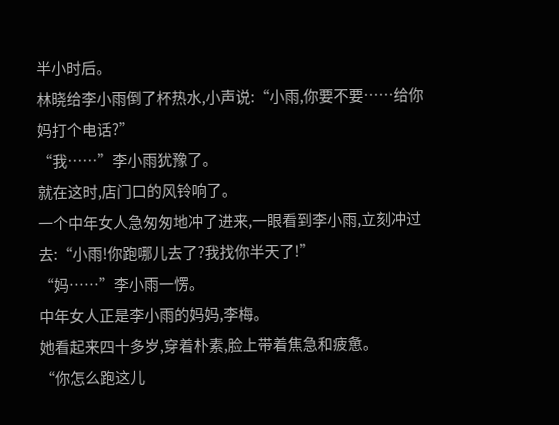半小时后。
林晓给李小雨倒了杯热水,小声说:“小雨,你要不要……给你妈打个电话?”
“我……”李小雨犹豫了。
就在这时,店门口的风铃响了。
一个中年女人急匆匆地冲了进来,一眼看到李小雨,立刻冲过去:“小雨!你跑哪儿去了?我找你半天了!”
“妈……”李小雨一愣。
中年女人正是李小雨的妈妈,李梅。
她看起来四十多岁,穿着朴素,脸上带着焦急和疲惫。
“你怎么跑这儿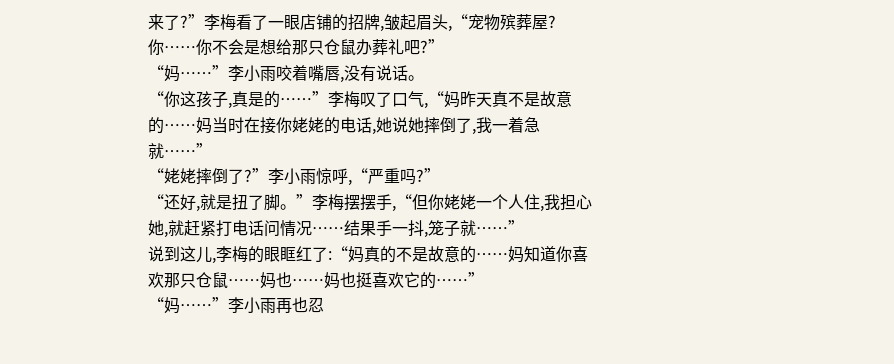来了?”李梅看了一眼店铺的招牌,皱起眉头,“宠物殡葬屋?你……你不会是想给那只仓鼠办葬礼吧?”
“妈……”李小雨咬着嘴唇,没有说话。
“你这孩子,真是的……”李梅叹了口气,“妈昨天真不是故意的……妈当时在接你姥姥的电话,她说她摔倒了,我一着急就……”
“姥姥摔倒了?”李小雨惊呼,“严重吗?”
“还好,就是扭了脚。”李梅摆摆手,“但你姥姥一个人住,我担心她,就赶紧打电话问情况……结果手一抖,笼子就……”
说到这儿,李梅的眼眶红了:“妈真的不是故意的……妈知道你喜欢那只仓鼠……妈也……妈也挺喜欢它的……”
“妈……”李小雨再也忍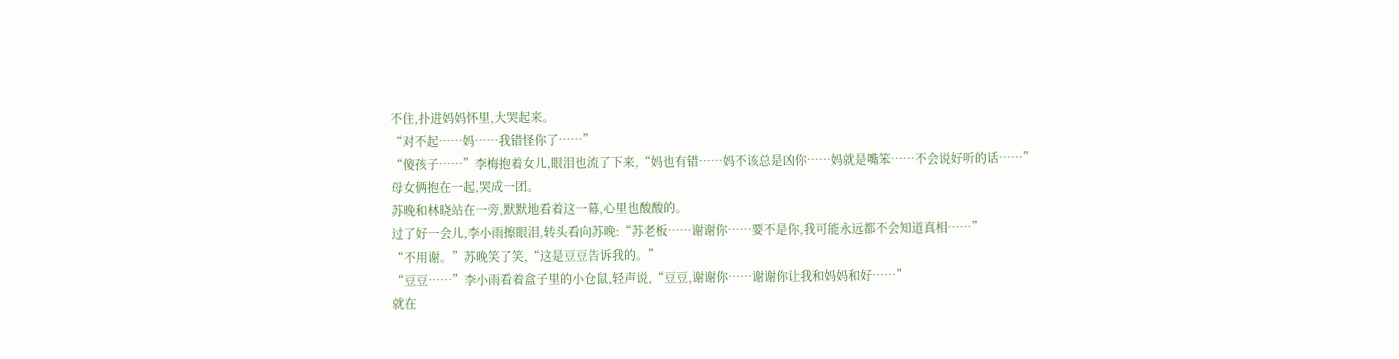不住,扑进妈妈怀里,大哭起来。
“对不起……妈……我错怪你了……”
“傻孩子……”李梅抱着女儿,眼泪也流了下来,“妈也有错……妈不该总是凶你……妈就是嘴笨……不会说好听的话……”
母女俩抱在一起,哭成一团。
苏晚和林晓站在一旁,默默地看着这一幕,心里也酸酸的。
过了好一会儿,李小雨擦眼泪,转头看向苏晚:“苏老板……谢谢你……要不是你,我可能永远都不会知道真相……”
“不用谢。”苏晚笑了笑,“这是豆豆告诉我的。”
“豆豆……”李小雨看着盒子里的小仓鼠,轻声说,“豆豆,谢谢你……谢谢你让我和妈妈和好……”
就在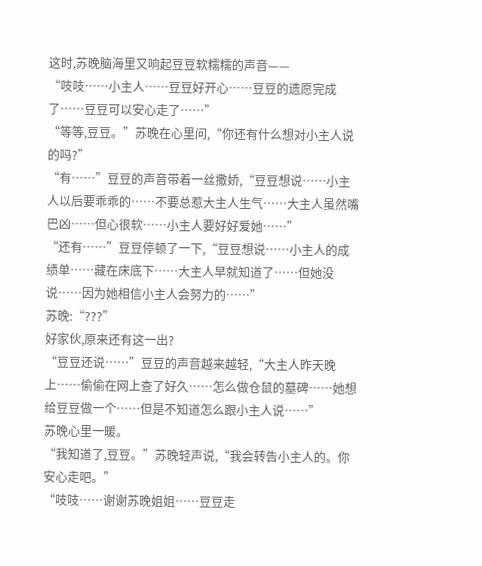这时,苏晚脑海里又响起豆豆软糯糯的声音——
“吱吱……小主人……豆豆好开心……豆豆的遗愿完成了……豆豆可以安心走了……”
“等等,豆豆。”苏晚在心里问,“你还有什么想对小主人说的吗?”
“有……”豆豆的声音带着一丝撒娇,“豆豆想说……小主人以后要乖乖的……不要总惹大主人生气……大主人虽然嘴巴凶……但心很软……小主人要好好爱她……”
“还有……”豆豆停顿了一下,“豆豆想说……小主人的成绩单……藏在床底下……大主人早就知道了……但她没说……因为她相信小主人会努力的……”
苏晚:“???”
好家伙,原来还有这一出?
“豆豆还说……”豆豆的声音越来越轻,“大主人昨天晚上……偷偷在网上查了好久……怎么做仓鼠的墓碑……她想给豆豆做一个……但是不知道怎么跟小主人说……”
苏晚心里一暖。
“我知道了,豆豆。”苏晚轻声说,“我会转告小主人的。你安心走吧。”
“吱吱……谢谢苏晚姐姐……豆豆走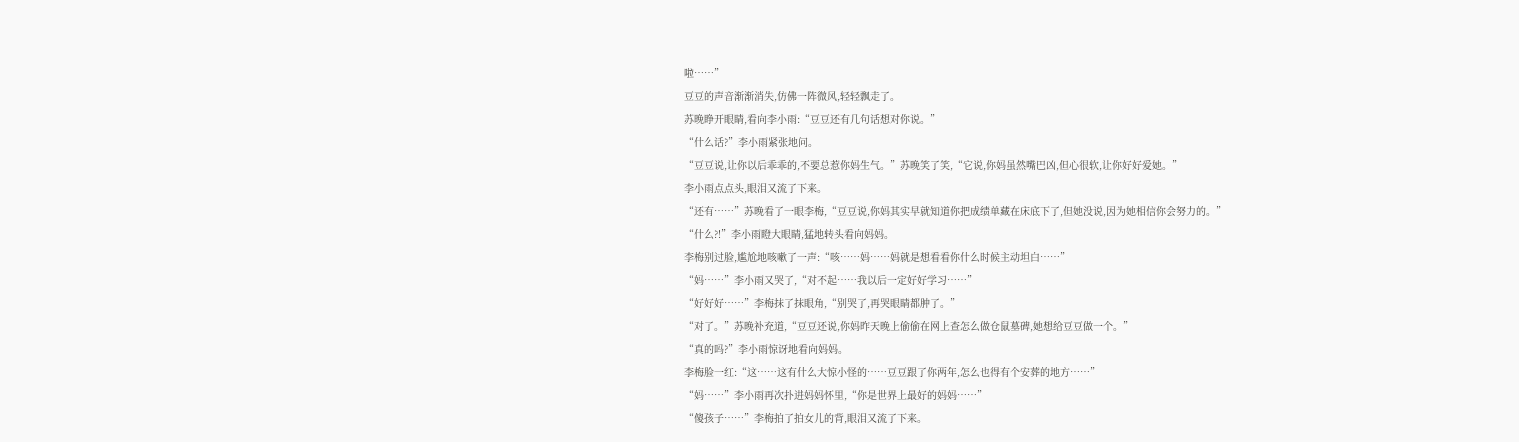啦……”
豆豆的声音渐渐消失,仿佛一阵微风,轻轻飘走了。
苏晚睁开眼睛,看向李小雨:“豆豆还有几句话想对你说。”
“什么话?”李小雨紧张地问。
“豆豆说,让你以后乖乖的,不要总惹你妈生气。”苏晚笑了笑,“它说,你妈虽然嘴巴凶,但心很软,让你好好爱她。”
李小雨点点头,眼泪又流了下来。
“还有……”苏晚看了一眼李梅,“豆豆说,你妈其实早就知道你把成绩单藏在床底下了,但她没说,因为她相信你会努力的。”
“什么?!”李小雨瞪大眼睛,猛地转头看向妈妈。
李梅别过脸,尴尬地咳嗽了一声:“咳……妈……妈就是想看看你什么时候主动坦白……”
“妈……”李小雨又哭了,“对不起……我以后一定好好学习……”
“好好好……”李梅抹了抹眼角,“别哭了,再哭眼睛都肿了。”
“对了。”苏晚补充道,“豆豆还说,你妈昨天晚上偷偷在网上查怎么做仓鼠墓碑,她想给豆豆做一个。”
“真的吗?”李小雨惊讶地看向妈妈。
李梅脸一红:“这……这有什么大惊小怪的……豆豆跟了你两年,怎么也得有个安葬的地方……”
“妈……”李小雨再次扑进妈妈怀里,“你是世界上最好的妈妈……”
“傻孩子……”李梅拍了拍女儿的背,眼泪又流了下来。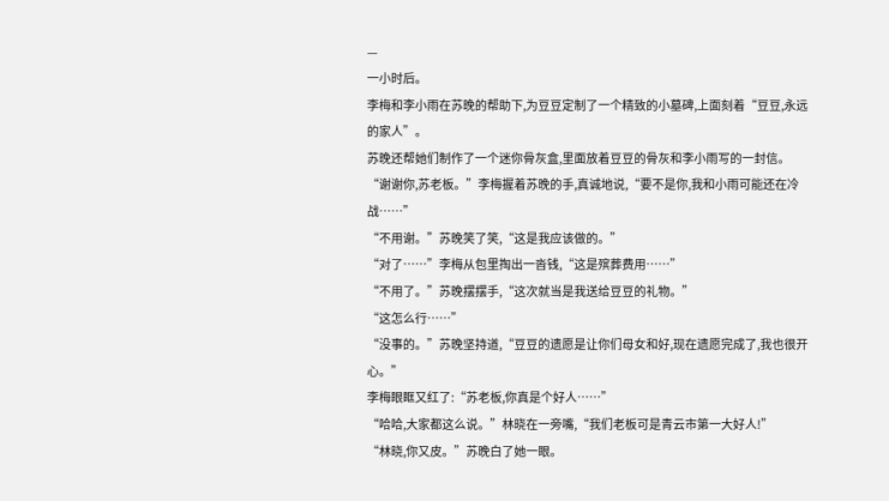—
一小时后。
李梅和李小雨在苏晚的帮助下,为豆豆定制了一个精致的小墓碑,上面刻着“豆豆,永远的家人”。
苏晚还帮她们制作了一个迷你骨灰盒,里面放着豆豆的骨灰和李小雨写的一封信。
“谢谢你,苏老板。”李梅握着苏晚的手,真诚地说,“要不是你,我和小雨可能还在冷战……”
“不用谢。”苏晚笑了笑,“这是我应该做的。”
“对了……”李梅从包里掏出一沓钱,“这是殡葬费用……”
“不用了。”苏晚摆摆手,“这次就当是我送给豆豆的礼物。”
“这怎么行……”
“没事的。”苏晚坚持道,“豆豆的遗愿是让你们母女和好,现在遗愿完成了,我也很开心。”
李梅眼眶又红了:“苏老板,你真是个好人……”
“哈哈,大家都这么说。”林晓在一旁嘴,“我们老板可是青云市第一大好人!”
“林晓,你又皮。”苏晚白了她一眼。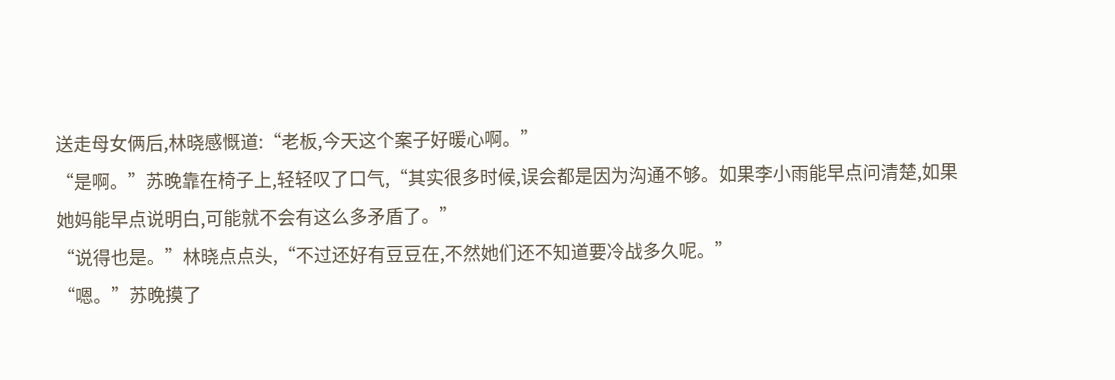送走母女俩后,林晓感慨道:“老板,今天这个案子好暖心啊。”
“是啊。”苏晚靠在椅子上,轻轻叹了口气,“其实很多时候,误会都是因为沟通不够。如果李小雨能早点问清楚,如果她妈能早点说明白,可能就不会有这么多矛盾了。”
“说得也是。”林晓点点头,“不过还好有豆豆在,不然她们还不知道要冷战多久呢。”
“嗯。”苏晚摸了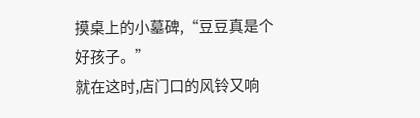摸桌上的小墓碑,“豆豆真是个好孩子。”
就在这时,店门口的风铃又响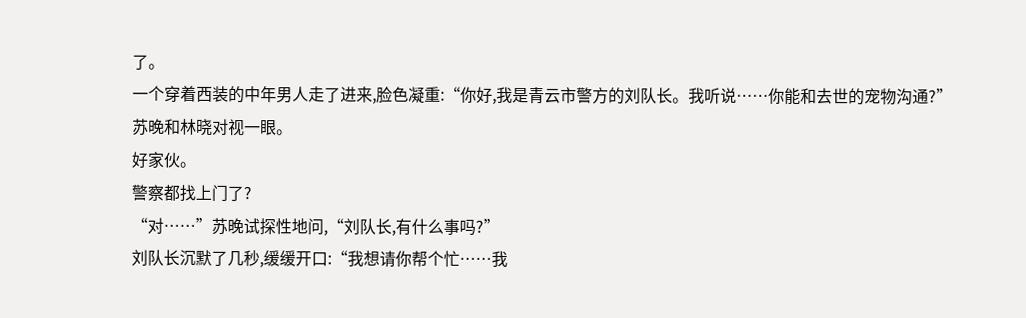了。
一个穿着西装的中年男人走了进来,脸色凝重:“你好,我是青云市警方的刘队长。我听说……你能和去世的宠物沟通?”
苏晚和林晓对视一眼。
好家伙。
警察都找上门了?
“对……”苏晚试探性地问,“刘队长,有什么事吗?”
刘队长沉默了几秒,缓缓开口:“我想请你帮个忙……我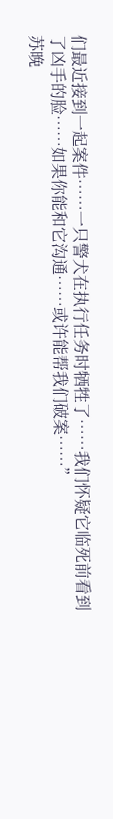们最近接到一起案件……一只警犬在执行任务时牺牲了……我们怀疑它临死前看到了凶手的脸……如果你能和它沟通……或许能帮我们破案……”
苏晚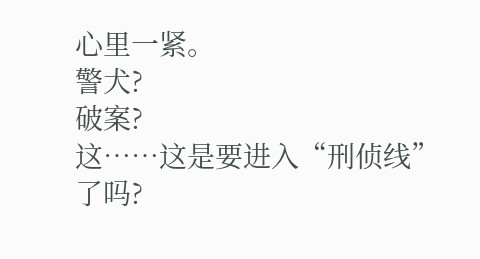心里一紧。
警犬?
破案?
这……这是要进入“刑侦线”了吗?